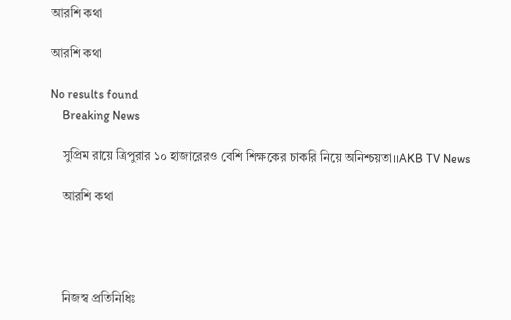আরশি কথা

আরশি কথা

No results found
    Breaking News

    সুপ্রিম রায়ে ত্রিপুরার ১০ হাজারেরও বেশি শিক্ষকের চাকরি নিয়ে অনিশ্চয়তা।।AKB TV News

    আরশি কথা




    নিজস্ব প্রতিনিধিঃ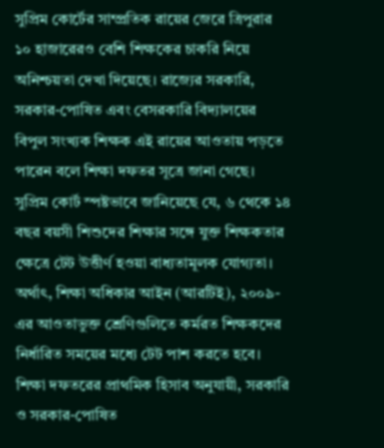সুপ্রিম কোর্টের সাম্প্রতিক রায়ের জেরে ত্রিপুরার ১০ হাজারেরও বেশি শিক্ষকের চাকরি নিয়ে অনিশ্চয়তা দেখা দিয়েছে। রাজ্যের সরকারি, সরকার-পোষিত এবং বেসরকারি বিদ্যালয়ের বিপুল সংখ্যক শিক্ষক এই রায়ের আওতায় পড়তে পারেন বলে শিক্ষা দফতর সূত্রে জানা গেছে।  সুপ্রিম কোর্ট স্পষ্টভাবে জানিয়েছে যে, ৬ থেকে ১৪ বছর বয়সী শিশুদের শিক্ষার সঙ্গে যুক্ত শিক্ষকতার ক্ষেত্রে টেট উত্তীর্ণ হওয়া বাধ্যতামূলক যোগ্যতা। অর্থাৎ, শিক্ষা অধিকার আইন (আরটিই), ২০০৯-এর আওতাভুক্ত শ্রেণিগুলিতে কর্মরত শিক্ষকদের নির্ধারিত সময়ের মধ্যে টেট পাশ করতে হবে। শিক্ষা দফতরের প্রাথমিক হিসাব অনুযায়ী, সরকারি ও সরকার-পোষিত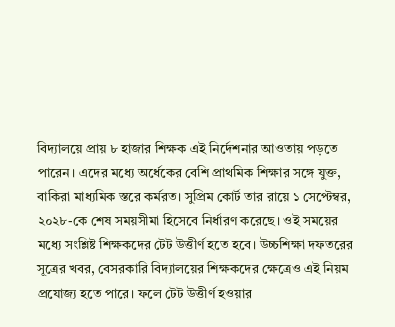বিদ্যালয়ে প্রায় ৮ হাজার শিক্ষক এই নির্দেশনার আওতায় পড়তে পারেন। এদের মধ্যে অর্ধেকের বেশি প্রাথমিক শিক্ষার সঙ্গে যুক্ত, বাকিরা মাধ্যমিক স্তরে কর্মরত। সুপ্রিম কোর্ট তার রায়ে ১ সেপ্টেম্বর, ২০২৮-কে শেষ সময়সীমা হিসেবে নির্ধারণ করেছে। ওই সময়ের মধ্যে সংশ্লিষ্ট শিক্ষকদের টেট উত্তীর্ণ হতে হবে। উচ্চশিক্ষা দফতরের সূত্রের খবর, বেসরকারি বিদ্যালয়ের শিক্ষকদের ক্ষেত্রেও এই নিয়ম প্রযোজ্য হতে পারে। ফলে টেট উত্তীর্ণ হওয়ার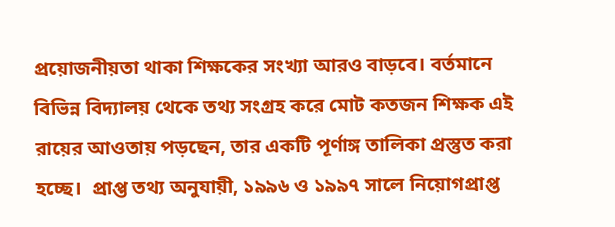প্রয়োজনীয়তা থাকা শিক্ষকের সংখ্যা আরও বাড়বে। বর্তমানে বিভিন্ন বিদ্যালয় থেকে তথ্য সংগ্রহ করে মোট কতজন শিক্ষক এই রায়ের আওতায় পড়ছেন, তার একটি পূর্ণাঙ্গ তালিকা প্রস্তুত করা হচ্ছে।  প্রাপ্ত তথ্য অনুযায়ী, ১৯৯৬ ও ১৯৯৭ সালে নিয়োগপ্রাপ্ত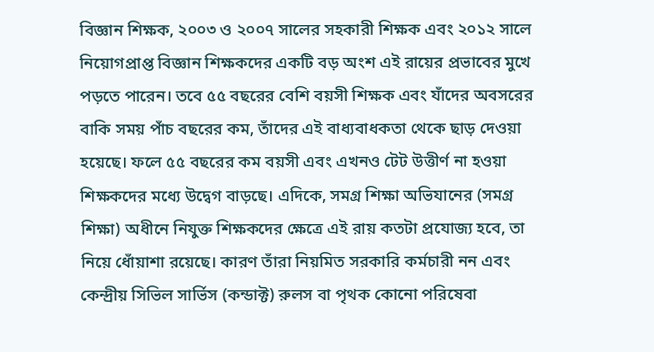বিজ্ঞান শিক্ষক, ২০০৩ ও ২০০৭ সালের সহকারী শিক্ষক এবং ২০১২ সালে নিয়োগপ্রাপ্ত বিজ্ঞান শিক্ষকদের একটি বড় অংশ এই রায়ের প্রভাবের মুখে পড়তে পারেন। তবে ৫৫ বছরের বেশি বয়সী শিক্ষক এবং যাঁদের অবসরের বাকি সময় পাঁচ বছরের কম, তাঁদের এই বাধ্যবাধকতা থেকে ছাড় দেওয়া হয়েছে। ফলে ৫৫ বছরের কম বয়সী এবং এখনও টেট উত্তীর্ণ না হওয়া শিক্ষকদের মধ্যে উদ্বেগ বাড়ছে। এদিকে, সমগ্র শিক্ষা অভিযানের (সমগ্র শিক্ষা) অধীনে নিযুক্ত শিক্ষকদের ক্ষেত্রে এই রায় কতটা প্রযোজ্য হবে, তা নিয়ে ধোঁয়াশা রয়েছে। কারণ তাঁরা নিয়মিত সরকারি কর্মচারী নন এবং কেন্দ্রীয় সিভিল সার্ভিস (কন্ডাক্ট) রুলস বা পৃথক কোনো পরিষেবা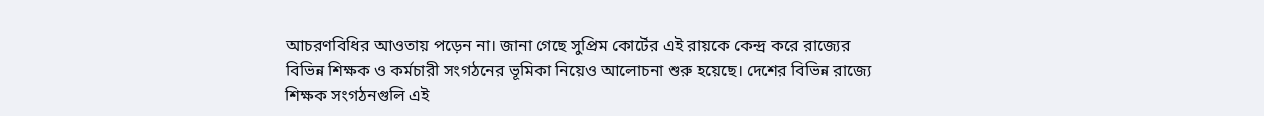আচরণবিধির আওতায় পড়েন না। জানা গেছে সুপ্রিম কোর্টের এই রায়কে কেন্দ্র করে রাজ্যের বিভিন্ন শিক্ষক ও কর্মচারী সংগঠনের ভূমিকা নিয়েও আলোচনা শুরু হয়েছে। দেশের বিভিন্ন রাজ্যে শিক্ষক সংগঠনগুলি এই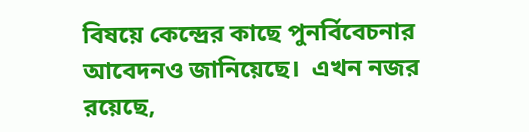বিষয়ে কেন্দ্রের কাছে পুনর্বিবেচনার আবেদনও জানিয়েছে।  এখন নজর রয়েছে,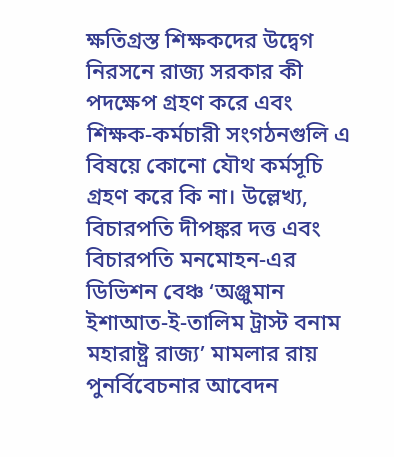ক্ষতিগ্রস্ত শিক্ষকদের উদ্বেগ নিরসনে রাজ্য সরকার কী পদক্ষেপ গ্রহণ করে এবং শিক্ষক-কর্মচারী সংগঠনগুলি এ বিষয়ে কোনো যৌথ কর্মসূচি গ্রহণ করে কি না। উল্লেখ্য, বিচারপতি দীপঙ্কর দত্ত এবং বিচারপতি মনমোহন-এর ডিভিশন বেঞ্চ ‘অঞ্জুমান ইশাআত-ই-তালিম ট্রাস্ট বনাম মহারাষ্ট্র রাজ্য’ মামলার রায় পুনর্বিবেচনার আবেদন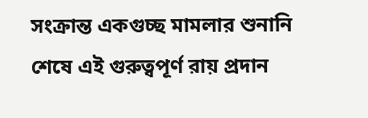সংক্রান্ত একগুচ্ছ মামলার শুনানি শেষে এই গুরুত্বপূর্ণ রায় প্রদান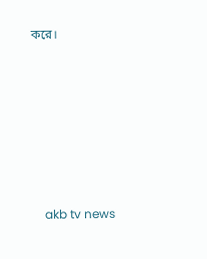করে।









    akb tv news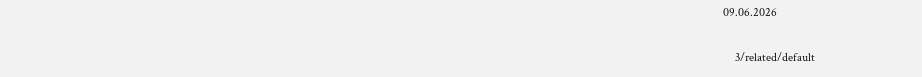09.06.2026

    3/related/default